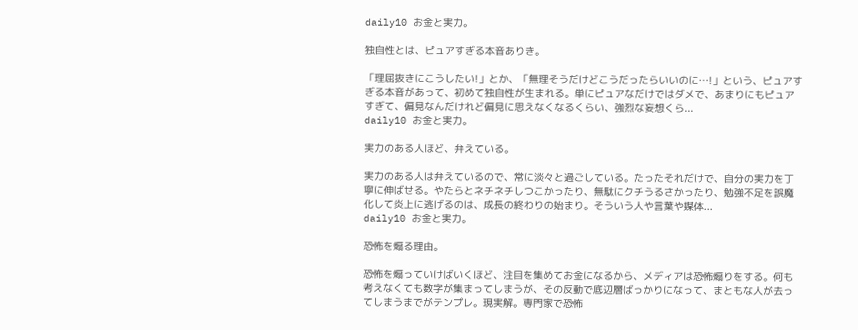daily10 お金と実力。

独自性とは、ピュアすぎる本音ありき。

「理屈抜きにこうしたい!」とか、「無理そうだけどこうだったらいいのに…!」という、ピュアすぎる本音があって、初めて独自性が生まれる。単にピュアなだけではダメで、あまりにもピュアすぎて、偏見なんだけれど偏見に思えなくなるくらい、強烈な妄想くら...
daily10 お金と実力。

実力のある人ほど、弁えている。

実力のある人は弁えているので、常に淡々と過ごしている。たったそれだけで、自分の実力を丁寧に伸ばせる。やたらとネチネチしつこかったり、無駄にクチうるさかったり、勉強不足を誤魔化して炎上に逃げるのは、成長の終わりの始まり。そういう人や言葉や媒体...
daily10 お金と実力。

恐怖を煽る理由。

恐怖を煽っていけばいくほど、注目を集めてお金になるから、メディアは恐怖煽りをする。何も考えなくても数字が集まってしまうが、その反動で底辺層ばっかりになって、まともな人が去ってしまうまでがテンプレ。現実解。専門家で恐怖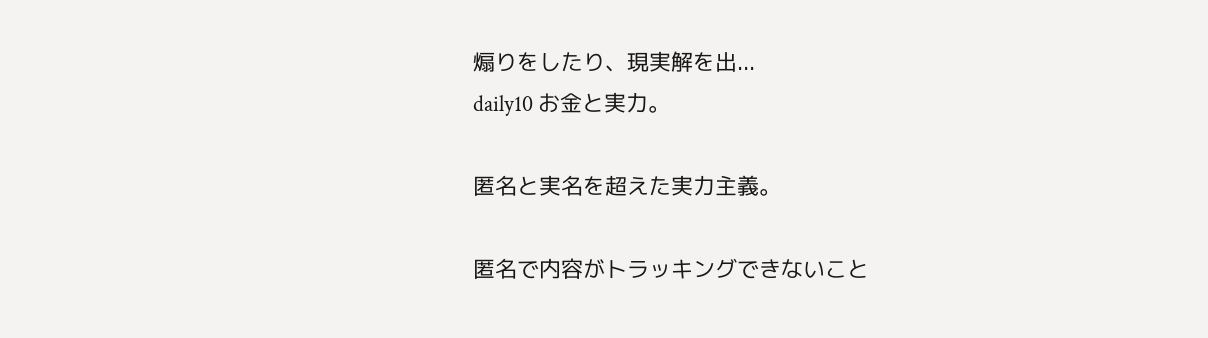煽りをしたり、現実解を出...
daily10 お金と実力。

匿名と実名を超えた実力主義。

匿名で内容がトラッキングできないこと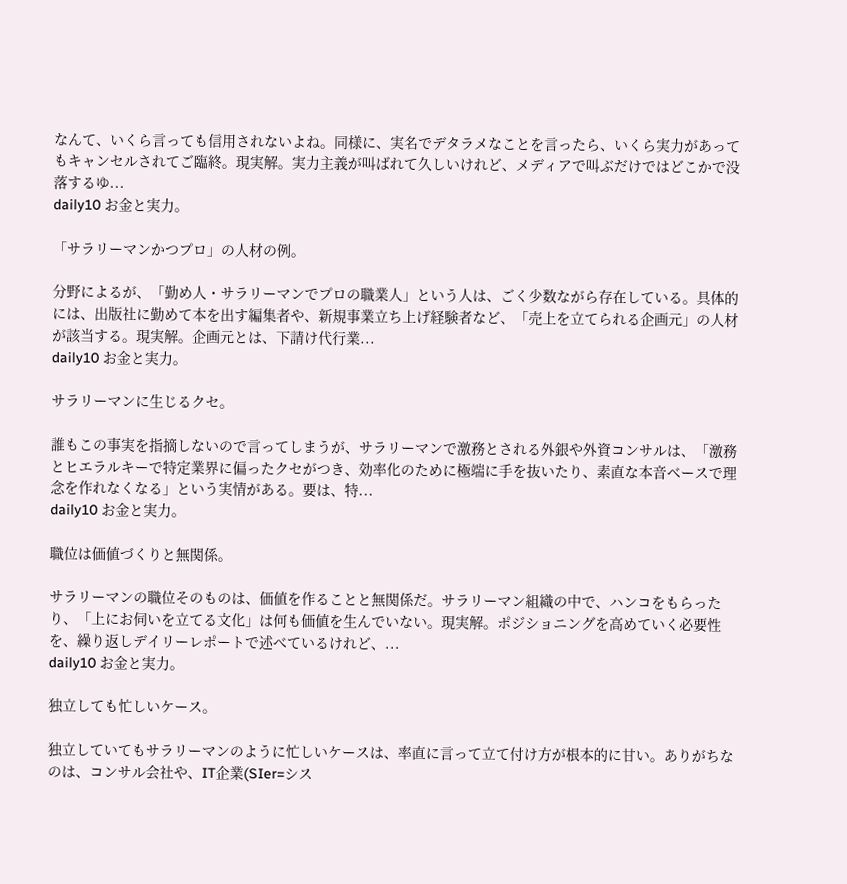なんて、いくら言っても信用されないよね。同様に、実名でデタラメなことを言ったら、いくら実力があってもキャンセルされてご臨終。現実解。実力主義が叫ばれて久しいけれど、メディアで叫ぶだけではどこかで没落するゆ...
daily10 お金と実力。

「サラリーマンかつプロ」の人材の例。

分野によるが、「勤め人・サラリーマンでプロの職業人」という人は、ごく少数ながら存在している。具体的には、出版社に勤めて本を出す編集者や、新規事業立ち上げ経験者など、「売上を立てられる企画元」の人材が該当する。現実解。企画元とは、下請け代行業...
daily10 お金と実力。

サラリーマンに生じるクセ。

誰もこの事実を指摘しないので言ってしまうが、サラリーマンで激務とされる外銀や外資コンサルは、「激務とヒエラルキーで特定業界に偏ったクセがつき、効率化のために極端に手を抜いたり、素直な本音ベースで理念を作れなくなる」という実情がある。要は、特...
daily10 お金と実力。

職位は価値づくりと無関係。

サラリーマンの職位そのものは、価値を作ることと無関係だ。サラリーマン組織の中で、ハンコをもらったり、「上にお伺いを立てる文化」は何も価値を生んでいない。現実解。ポジショニングを高めていく必要性を、繰り返しデイリーレポートで述べているけれど、...
daily10 お金と実力。

独立しても忙しいケース。

独立していてもサラリーマンのように忙しいケースは、率直に言って立て付け方が根本的に甘い。ありがちなのは、コンサル会社や、IT企業(SIer=シス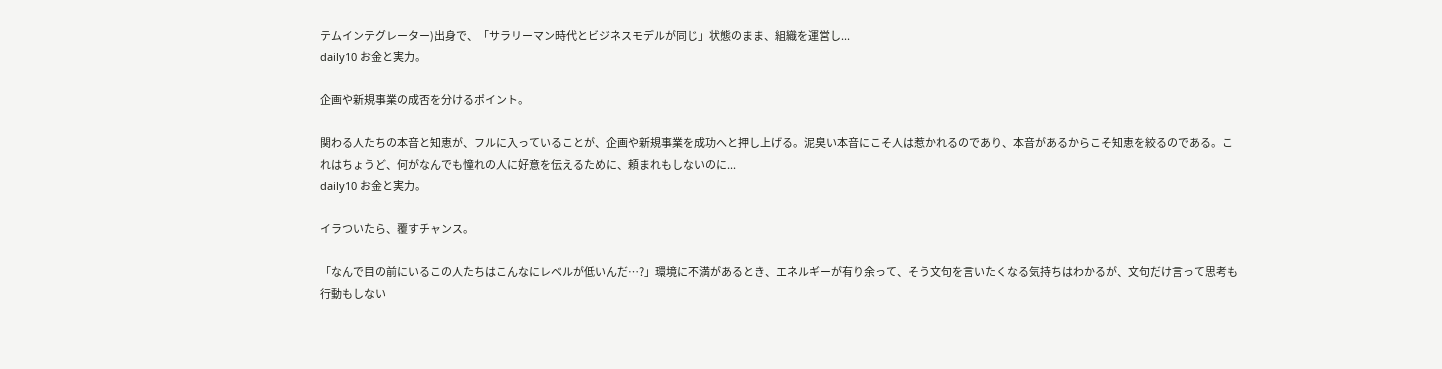テムインテグレーター)出身で、「サラリーマン時代とビジネスモデルが同じ」状態のまま、組織を運営し...
daily10 お金と実力。

企画や新規事業の成否を分けるポイント。

関わる人たちの本音と知恵が、フルに入っていることが、企画や新規事業を成功へと押し上げる。泥臭い本音にこそ人は惹かれるのであり、本音があるからこそ知恵を絞るのである。これはちょうど、何がなんでも憧れの人に好意を伝えるために、頼まれもしないのに...
daily10 お金と実力。

イラついたら、覆すチャンス。

「なんで目の前にいるこの人たちはこんなにレベルが低いんだ…?」環境に不満があるとき、エネルギーが有り余って、そう文句を言いたくなる気持ちはわかるが、文句だけ言って思考も行動もしない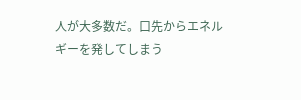人が大多数だ。口先からエネルギーを発してしまう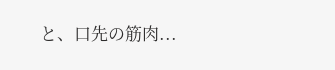と、口先の筋肉...